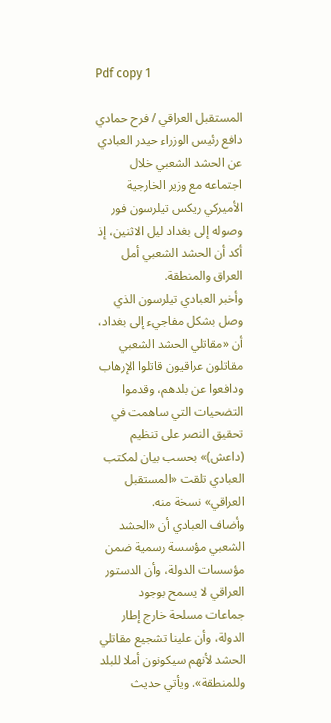Pdf copy 1

المستقبل العراقي / فرح حمادي
دافع رئيس الوزراء حيدر العبادي عن الحشد الشعبي خلال اجتماعه مع وزير الخارجية الأميركي ريكس تيلرسون فور وصوله إلى بغداد ليل الاثنين، إذ أكد أن الحشد الشعبي أمل العراق والمنطقة.
وأخبر العبادي تيلرسون الذي وصل بشكل مفاجيء إلى بغداد، أن «مقاتلي الحشد الشعبي مقاتلون عراقيون قاتلوا الإرهاب ودافعوا عن بلدهم، وقدموا التضحيات التي ساهمت في تحقيق النصر على تنظيم (داعش)» بحسب بيان لمكتب العبادي تلقت «المستقبل العراقي» نسخة منه.
وأضاف العبادي أن «الحشد الشعبي مؤسسة رسمية ضمن مؤسسات الدولة، وأن الدستور العراقي لا يسمح بوجود جماعات مسلحة خارج إطار الدولة، وأن علينا تشجيع مقاتلي الحشد لأنهم سيكونون أملا للبلد وللمنطقة». ويأتي حديث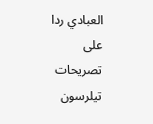العبادي ردا على تصريحات تيلرسون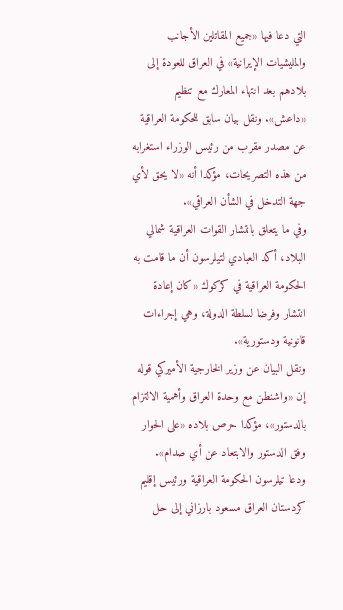التي دعا فيها «جميع المقاتلين الأجانب والمليشيات الإيرانية» في العراق للعودة إلى بلادهم بعد انتهاء المعارك مع تنظيم «داعش». ونقل بيان سابق للحكومة العراقية عن مصدر مقرب من رئيس الوزراء استغرابه من هذه التصريحات، مؤكدا أنه «لا يحق لأي جهة التدخل في الشأن العراقي».
وفي ما يتعلق بانتشار القوات العراقية شمالي البلاد، أكد العبادي لتيلرسون أن ما قامت به الحكومة العراقية في كركوك «كان إعادة انتشار وفرضا لسلطة الدولة، وهي إجراءات قانونية ودستورية».
ونقل البيان عن وزير الخارجية الأميركي قوله إن «واشنطن مع وحدة العراق وأهمية الالتزام بالدستور»، مؤكدا حرص بلاده «على الحوار وفق الدستور والابتعاد عن أي صدام».
ودعا تيلرسون الحكومة العراقية ورئيس إقليم كردستان العراق مسعود بارزاني إلى حل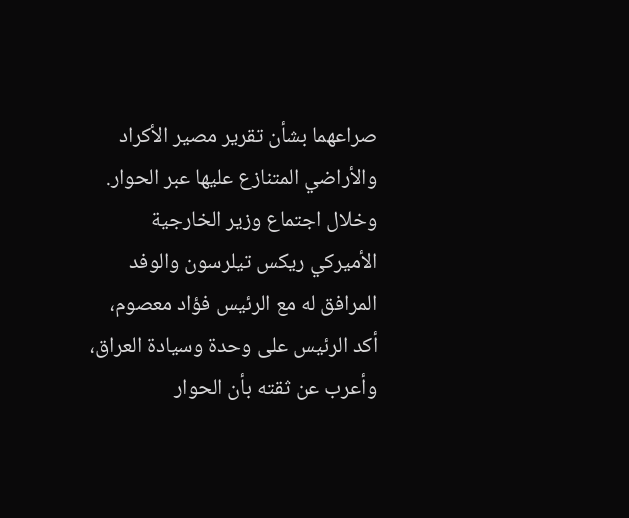صراعهما بشأن تقرير مصير الأكراد والأراضي المتنازع عليها عبر الحوار.
وخلال اجتماع وزير الخارجية الأميركي ريكس تيلرسون والوفد المرافق له مع الرئيس فؤاد معصوم، أكد الرئيس على وحدة وسيادة العراق، وأعرب عن ثقته بأن الحوار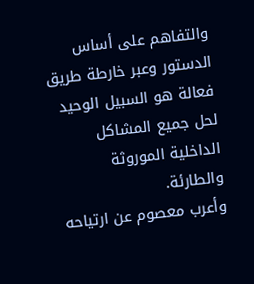والتفاهم على أساس الدستور وعبر خارطة طريق فعالة هو السبيل الوحيد لحل جميع المشاكل الداخلية الموروثة والطارئة.
وأعرب معصوم عن ارتياحه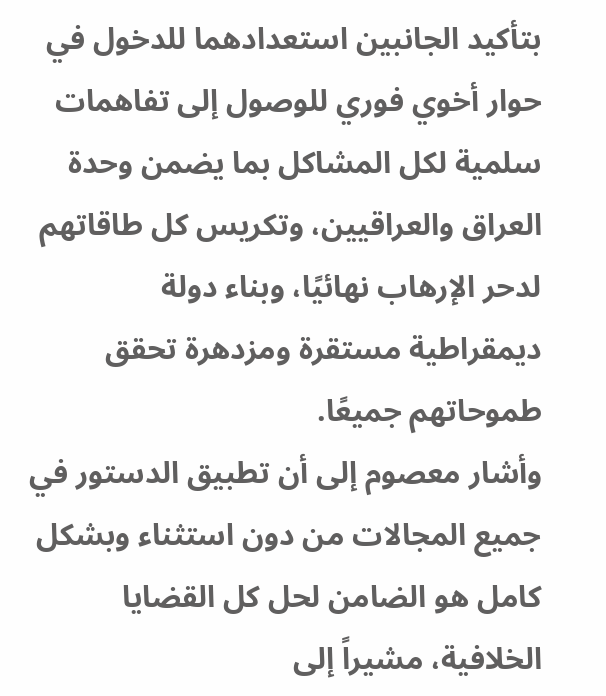بتأكيد الجانبين استعدادهما للدخول في حوار أخوي فوري للوصول إلى تفاهمات سلمية لكل المشاكل بما يضمن وحدة العراق والعراقيين، وتكريس كل طاقاتهم لدحر الإرهاب نهائيًا، وبناء دولة ديمقراطية مستقرة ومزدهرة تحقق طموحاتهم جميعًا.
وأشار معصوم إلى أن تطبيق الدستور في جميع المجالات من دون استثناء وبشكل كامل هو الضامن لحل كل القضايا الخلافية، مشيراً إلى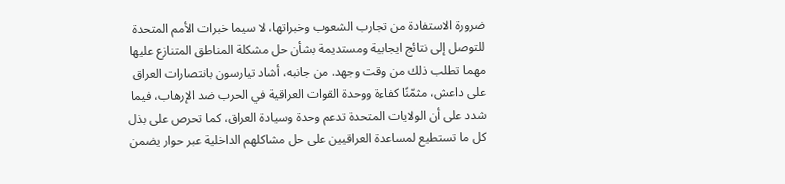ضرورة الاستفادة من تجارب الشعوب وخبراتها، لا سيما خبرات الأمم المتحدة للتوصل إلى نتائج ايجابية ومستديمة بشأن حل مشكلة المناطق المتنازع عليها مهما تطلب ذلك من وقت وجهد. من جانبه، أشاد تيارسون بانتصارات العراق على داعش، مثمّنًا كفاءة ووحدة القوات العراقية في الحرب ضد الإرهاب، فيما شدد على أن الولايات المتحدة تدعم وحدة وسيادة العراق، كما تحرص على بذل كل ما تستطيع لمساعدة العراقيين على حل مشاكلهم الداخلية عبر حوار يضمن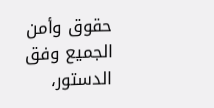حقوق وأمن الجميع وفق الدستور،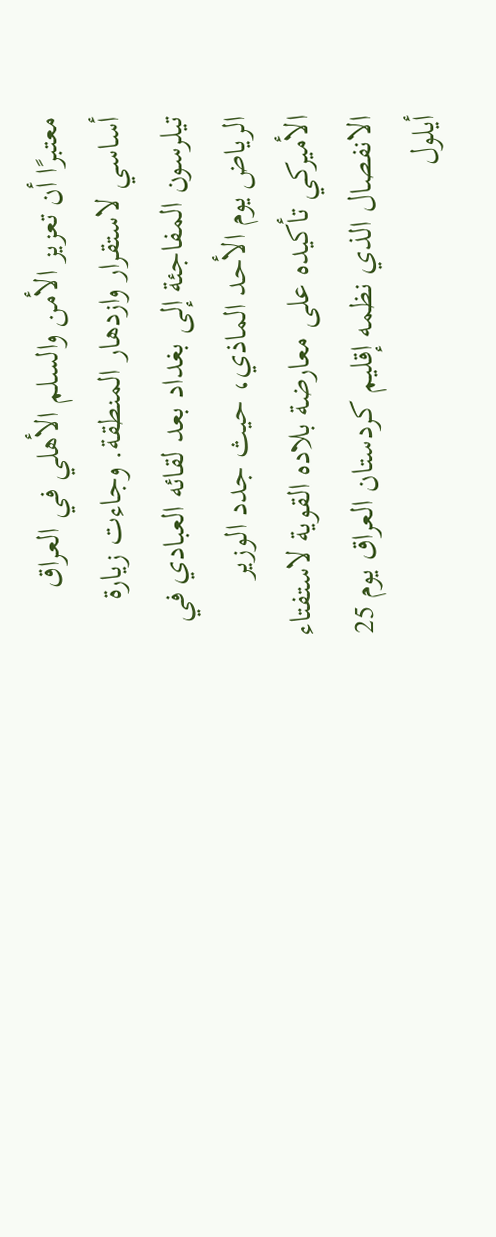معتبرًا أن تعزيز الأمن والسلم الأهلي في العراق أساسي لاستقرار وازدهار المنطقة. وجاءت زيارة تيلرسون المفاجئة إلى بغداد بعد لقائه العبادي في الرياض يوم الأحد الماذي، حيث جدد الوزير الأميركي تأكيده على معارضة بلاده القوية لاستفتاء الانفصال الذي نظمه إقليم كردستان العراق يوم 25 أيلول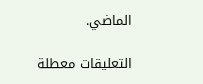الماضي.

التعليقات معطلة